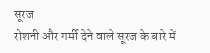सूरज
रोशनी और गर्मी देने वाले सूरज के बारे में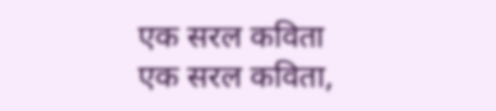एक सरल कविता
एक सरल कविता,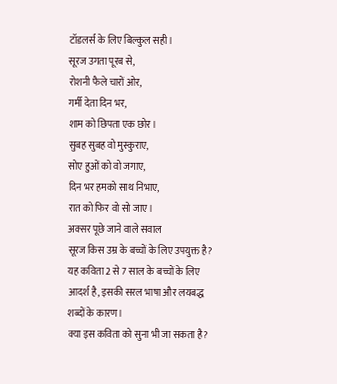टॉडलर्स के लिए बिल्कुल सही।
सूरज उगता पूरब से,
रोशनी फैले चारों ओर,
गर्मी देता दिन भर,
शाम को छिपता एक छोर।
सुबह सुबह वो मुस्कुराए,
सोए हुओं को वो जगाए,
दिन भर हमको साथ निभाए,
रात को फिर वो सो जाए।
अक्सर पूछे जाने वाले सवाल
सूरज किस उम्र के बच्चों के लिए उपयुक्त है?
यह कविता 2 से 7 साल के बच्चों के लिए आदर्श है, इसकी सरल भाषा और लयबद्ध शब्दों के कारण।
क्या इस कविता को सुना भी जा सकता है?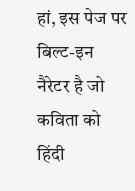हां, इस पेज पर बिल्ट-इन नैरेटर है जो कविता को हिंदी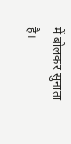में बोलकर सुनाता है।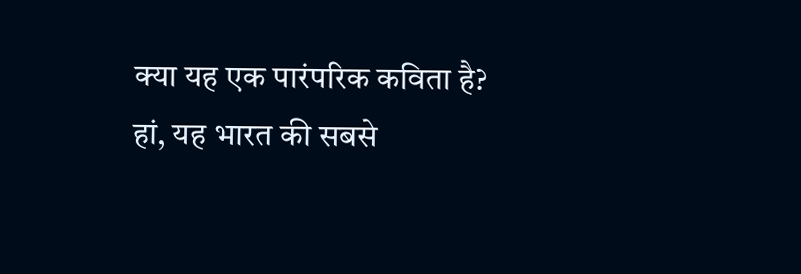क्या यह एक पारंपरिक कविता है?
हां, यह भारत की सबसे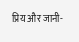प्रिय और जानी-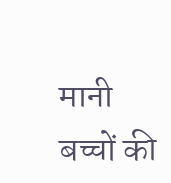मानी बच्चों की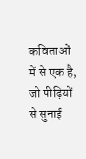कविताओं में से एक है, जो पीढ़ियों से सुनाई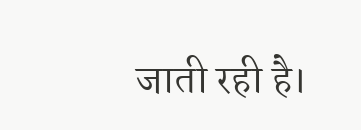जाती रही है।